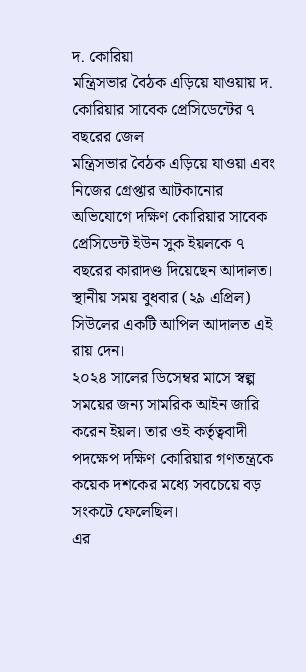দ. কোরিয়া
মন্ত্রিসভার বৈঠক এড়িয়ে যাওয়ায় দ. কোরিয়ার সাবেক প্রেসিডেন্টের ৭ বছরের জেল
মন্ত্রিসভার বৈঠক এড়িয়ে যাওয়া এবং নিজের গ্রেপ্তার আটকানোর অভিযোগে দক্ষিণ কোরিয়ার সাবেক প্রেসিডেন্ট ইউন সুক ইয়লকে ৭ বছরের কারাদণ্ড দিয়েছেন আদালত।
স্থানীয় সময় বুধবার (২৯ এপ্রিল) সিউলের একটি আপিল আদালত এই রায় দেন।
২০২৪ সালের ডিসেম্বর মাসে স্বল্প সময়ের জন্য সামরিক আইন জারি করেন ইয়ল। তার ওই কর্তৃত্ববাদী পদক্ষেপ দক্ষিণ কোরিয়ার গণতন্ত্রকে কয়েক দশকের মধ্যে সবচেয়ে বড় সংকটে ফেলেছিল।
এর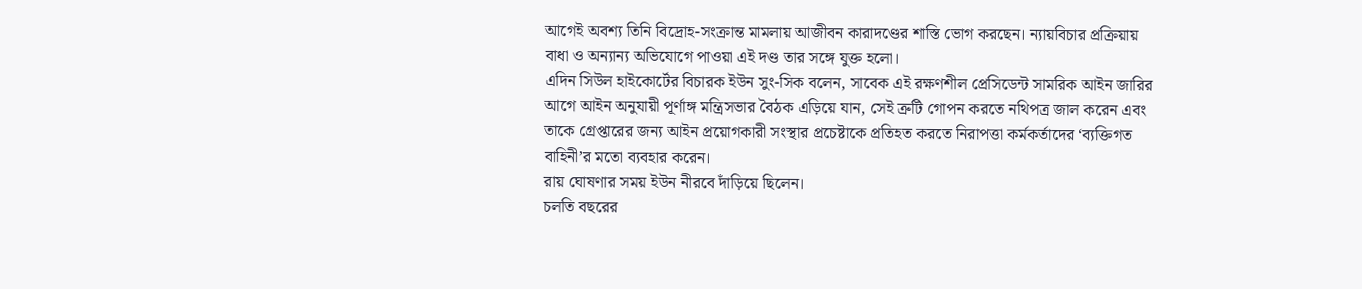আগেই অবশ্য তিনি বিদ্রোহ-সংক্রান্ত মামলায় আজীবন কারাদণ্ডের শাস্তি ভোগ করছেন। ন্যায়বিচার প্রক্রিয়ায় বাধা ও অন্যান্য অভিযোগে পাওয়া এই দণ্ড তার সঙ্গে যুক্ত হলো।
এদিন সিউল হাইকোর্টের বিচারক ইউন সুং-সিক বলেন, সাবেক এই রক্ষণশীল প্রেসিডেন্ট সামরিক আইন জারির আগে আইন অনুযায়ী পূর্ণাঙ্গ মন্ত্রিসভার বৈঠক এড়িয়ে যান, সেই ত্রুটি গোপন করতে নথিপত্র জাল করেন এবং তাকে গ্রেপ্তারের জন্য আইন প্রয়োগকারী সংস্থার প্রচেষ্টাকে প্রতিহত করতে নিরাপত্তা কর্মকর্তাদের ‘ব্যক্তিগত বাহিনী’র মতো ব্যবহার করেন।
রায় ঘোষণার সময় ইউন নীরবে দাঁড়িয়ে ছিলেন।
চলতি বছরের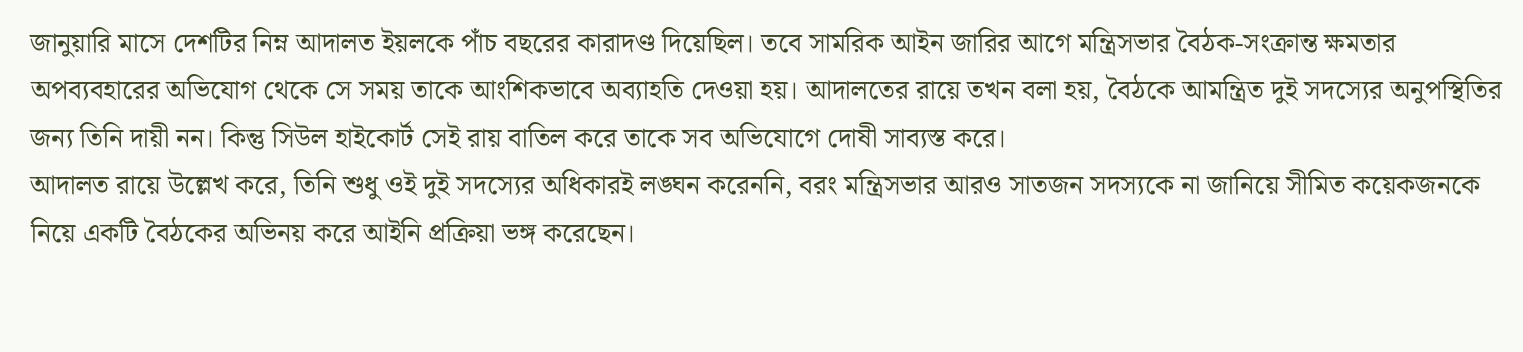জানুয়ারি মাসে দেশটির নিম্ন আদালত ইয়লকে পাঁচ বছরের কারাদণ্ড দিয়েছিল। তবে সামরিক আইন জারির আগে মন্ত্রিসভার বৈঠক-সংক্রান্ত ক্ষমতার অপব্যবহারের অভিযোগ থেকে সে সময় তাকে আংশিকভাবে অব্যাহতি দেওয়া হয়। আদালতের রায়ে তখন বলা হয়, বৈঠকে আমন্ত্রিত দুই সদস্যের অনুপস্থিতির জন্য তিনি দায়ী নন। কিন্তু সিউল হাইকোর্ট সেই রায় বাতিল করে তাকে সব অভিযোগে দোষী সাব্যস্ত করে।
আদালত রায়ে উল্লেখ করে, তিনি শুধু ওই দুই সদস্যের অধিকারই লঙ্ঘন করেননি, বরং মন্ত্রিসভার আরও সাতজন সদস্যকে না জানিয়ে সীমিত কয়েকজনকে নিয়ে একটি বৈঠকের অভিনয় করে আইনি প্রক্রিয়া ভঙ্গ করেছেন।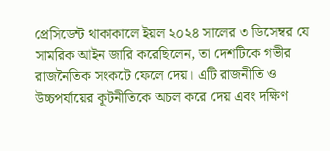প্রেসিডেন্ট থাকাকালে ইয়ল ২০২৪ সালের ৩ ডিসেম্বর যে সামরিক আইন জারি করেছিলেন, তা দেশটিকে গভীর রাজনৈতিক সংকটে ফেলে দেয়। এটি রাজনীতি ও উচ্চপর্যায়ের কূটনীতিকে অচল করে দেয় এবং দক্ষিণ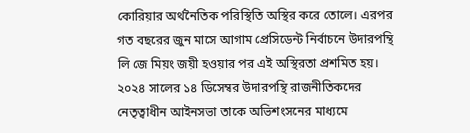কোরিয়ার অর্থনৈতিক পরিস্থিতি অস্থির করে তোলে। এরপর গত বছরের জুন মাসে আগাম প্রেসিডেন্ট নির্বাচনে উদারপন্থি লি জে মিয়ং জয়ী হওয়ার পর এই অস্থিরতা প্রশমিত হয়।
২০২৪ সালের ১৪ ডিসেম্বর উদারপন্থি রাজনীতিকদের নেতৃত্বাধীন আইনসভা তাকে অভিশংসনের মাধ্যমে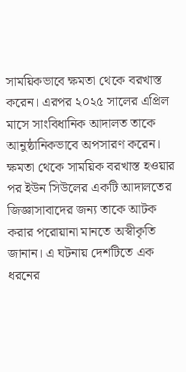সাময়িকভাবে ক্ষমতা থেকে বরখাস্ত করেন। এরপর ২০২৫ সালের এপ্রিল মাসে সাংবিধানিক আদালত তাকে আনুষ্ঠানিকভাবে অপসারণ করেন।
ক্ষমতা থেকে সাময়িক বরখাস্ত হওয়ার পর ইউন সিউলের একটি আদালতের জিজ্ঞাসাবাদের জন্য তাকে আটক করার পরোয়ানা মানতে অস্বীকৃতি জানান। এ ঘটনায় দেশটিতে এক ধরনের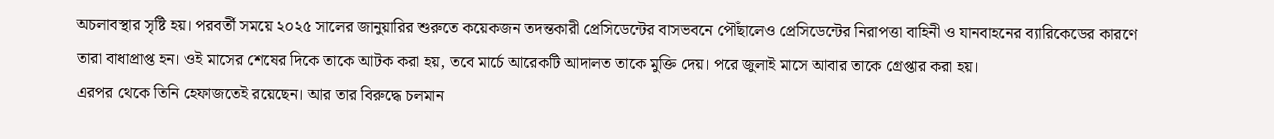অচলাবস্থার সৃষ্টি হয়। পরবর্তী সময়ে ২০২৫ সালের জানুয়ারির শুরুতে কয়েকজন তদন্তকারী প্রেসিডেন্টের বাসভবনে পৌঁছালেও প্রেসিডেন্টের নিরাপত্তা বাহিনী ও যানবাহনের ব্যারিকেডের কারণে তারা বাধাপ্রাপ্ত হন। ওই মাসের শেষের দিকে তাকে আটক করা হয়, তবে মার্চে আরেকটি আদালত তাকে মুক্তি দেয়। পরে জুলাই মাসে আবার তাকে গ্রেপ্তার করা হয়।
এরপর থেকে তিনি হেফাজতেই রয়েছেন। আর তার বিরুদ্ধে চলমান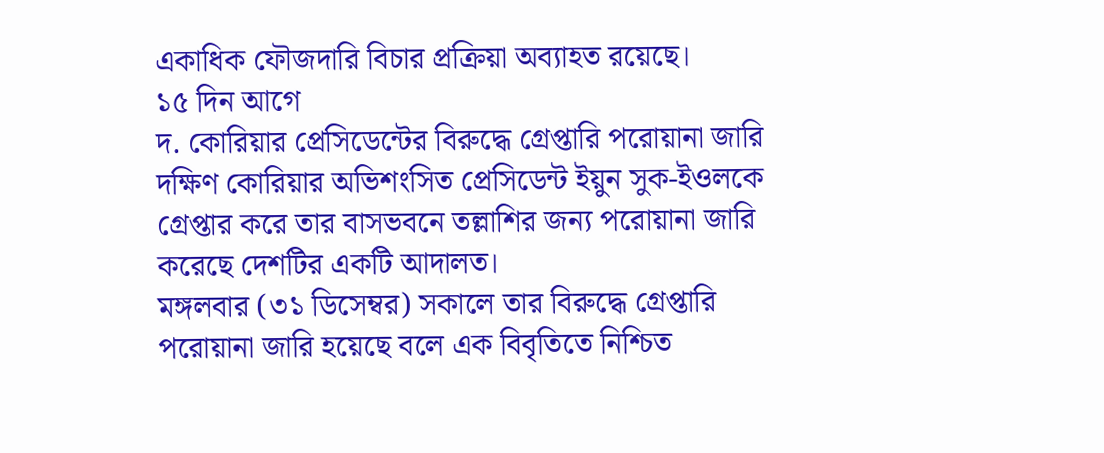একাধিক ফৌজদারি বিচার প্রক্রিয়া অব্যাহত রয়েছে।
১৫ দিন আগে
দ. কোরিয়ার প্রেসিডেন্টের বিরুদ্ধে গ্রেপ্তারি পরোয়ানা জারি
দক্ষিণ কোরিয়ার অভিশংসিত প্রেসিডেন্ট ইয়ুন সুক-ইওলকে গ্রেপ্তার করে তার বাসভবনে তল্লাশির জন্য পরোয়ানা জারি করেছে দেশটির একটি আদালত।
মঙ্গলবার (৩১ ডিসেম্বর) সকালে তার বিরুদ্ধে গ্রেপ্তারি পরোয়ানা জারি হয়েছে বলে এক বিবৃতিতে নিশ্চিত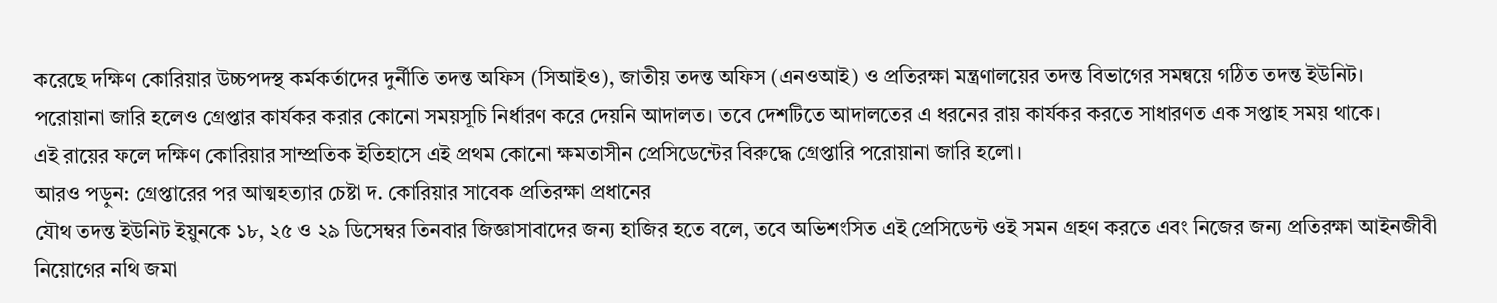করেছে দক্ষিণ কোরিয়ার উচ্চপদস্থ কর্মকর্তাদের দুর্নীতি তদন্ত অফিস (সিআইও), জাতীয় তদন্ত অফিস (এনওআই) ও প্রতিরক্ষা মন্ত্রণালয়ের তদন্ত বিভাগের সমন্বয়ে গঠিত তদন্ত ইউনিট।
পরোয়ানা জারি হলেও গ্রেপ্তার কার্যকর করার কোনো সময়সূচি নির্ধারণ করে দেয়নি আদালত। তবে দেশটিতে আদালতের এ ধরনের রায় কার্যকর করতে সাধারণত এক সপ্তাহ সময় থাকে।
এই রায়ের ফলে দক্ষিণ কোরিয়ার সাম্প্রতিক ইতিহাসে এই প্রথম কোনো ক্ষমতাসীন প্রেসিডেন্টের বিরুদ্ধে গ্রেপ্তারি পরোয়ানা জারি হলো।
আরও পড়ুন: গ্রেপ্তারের পর আত্মহত্যার চেষ্টা দ. কোরিয়ার সাবেক প্রতিরক্ষা প্রধানের
যৌথ তদন্ত ইউনিট ইয়ুনকে ১৮, ২৫ ও ২৯ ডিসেম্বর তিনবার জিজ্ঞাসাবাদের জন্য হাজির হতে বলে, তবে অভিশংসিত এই প্রেসিডেন্ট ওই সমন গ্রহণ করতে এবং নিজের জন্য প্রতিরক্ষা আইনজীবী নিয়োগের নথি জমা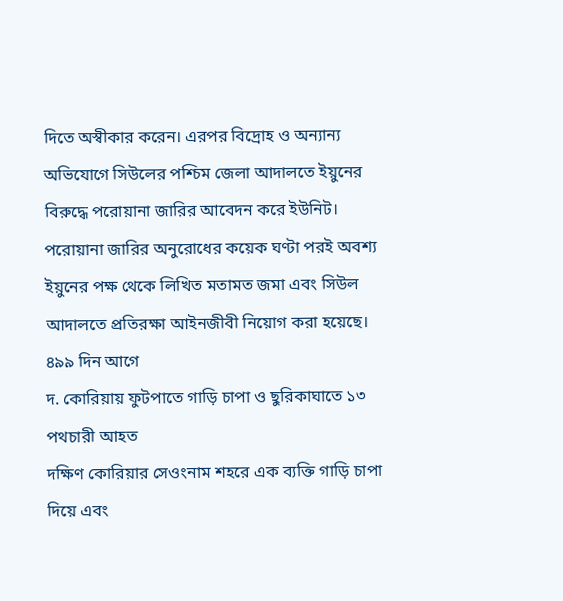দিতে অস্বীকার করেন। এরপর বিদ্রোহ ও অন্যান্য অভিযোগে সিউলের পশ্চিম জেলা আদালতে ইয়ুনের বিরুদ্ধে পরোয়ানা জারির আবেদন করে ইউনিট।
পরোয়ানা জারির অনুরোধের কয়েক ঘণ্টা পরই অবশ্য ইয়ুনের পক্ষ থেকে লিখিত মতামত জমা এবং সিউল আদালতে প্রতিরক্ষা আইনজীবী নিয়োগ করা হয়েছে।
৪৯৯ দিন আগে
দ. কোরিয়ায় ফুটপাতে গাড়ি চাপা ও ছুরিকাঘাতে ১৩ পথচারী আহত
দক্ষিণ কোরিয়ার সেওংনাম শহরে এক ব্যক্তি গাড়ি চাপা দিয়ে এবং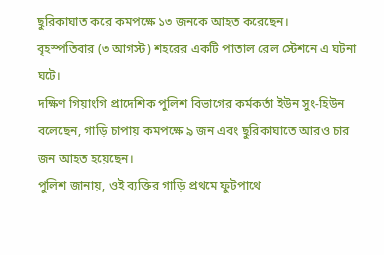ছুরিকাঘাত করে কমপক্ষে ১৩ জনকে আহত করেছেন।
বৃহস্পতিবার (৩ আগস্ট) শহরের একটি পাতাল রেল স্টেশনে এ ঘটনা ঘটে।
দক্ষিণ গিয়াংগি প্রাদেশিক পুলিশ বিভাগের কর্মকর্তা ইউন সুং-হিউন বলেছেন, গাড়ি চাপায় কমপক্ষে ৯ জন এবং ছুরিকাঘাতে আরও চার জন আহত হয়েছেন।
পুলিশ জানায়, ওই ব্যক্তির গাড়ি প্রথমে ফুটপাথে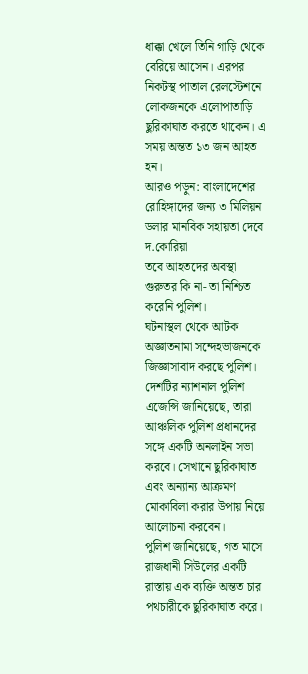ধাক্কা খেলে তিনি গাড়ি থেকে বেরিয়ে আসেন। এরপর নিকটস্থ পাতাল রেলস্টেশনে লোকজনকে এলোপাতাড়ি ছুরিকাঘাত করতে থাকেন। এ সময় অন্তত ১৩ জন আহত হন।
আরও পড়ুন: বাংলাদেশের রোহিঙ্গাদের জন্য ৩ মিলিয়ন ডলার মানবিক সহায়তা দেবে দ.কোরিয়া
তবে আহতদের অবস্থা গুরুতর কি না- তা নিশ্চিত করেনি পুলিশ।
ঘটনাস্থল থেকে আটক অজ্ঞাতনামা সন্দেহভাজনকে জিজ্ঞাসাবাদ করছে পুলিশ।
দেশটির ন্যাশনাল পুলিশ এজেন্সি জানিয়েছে, তারা আঞ্চলিক পুলিশ প্রধানদের সঙ্গে একটি অনলাইন সভা করবে। সেখানে ছুরিকাঘাত এবং অন্যান্য আক্রমণ মোকাবিলা করার উপায় নিয়ে আলোচনা করবেন।
পুলিশ জানিয়েছে, গত মাসে রাজধানী সিউলের একটি রাস্তায় এক ব্যক্তি অন্তত চার পথচারীকে ছুরিকাঘাত করে।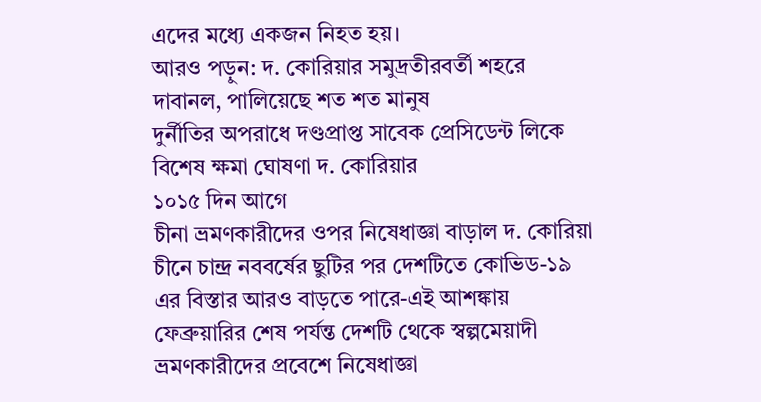এদের মধ্যে একজন নিহত হয়।
আরও পড়ুন: দ. কোরিয়ার সমুদ্রতীরবর্তী শহরে দাবানল, পালিয়েছে শত শত মানুষ
দুর্নীতির অপরাধে দণ্ডপ্রাপ্ত সাবেক প্রেসিডেন্ট লিকে বিশেষ ক্ষমা ঘোষণা দ. কোরিয়ার
১০১৫ দিন আগে
চীনা ভ্রমণকারীদের ওপর নিষেধাজ্ঞা বাড়াল দ. কোরিয়া
চীনে চান্দ্র নববর্ষের ছুটির পর দেশটিতে কোভিড-১৯ এর বিস্তার আরও বাড়তে পারে-এই আশঙ্কায় ফেব্রুয়ারির শেষ পর্যন্ত দেশটি থেকে স্বল্পমেয়াদী ভ্রমণকারীদের প্রবেশে নিষেধাজ্ঞা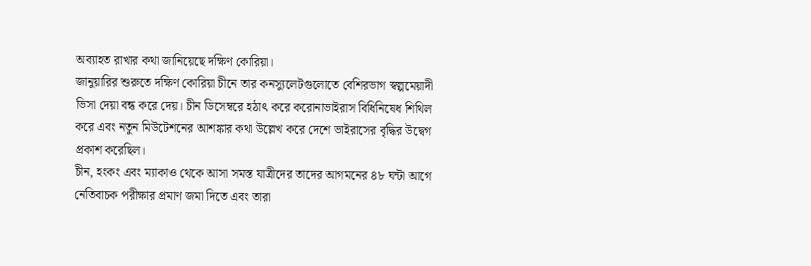অব্যাহত রাখার কথা জানিয়েছে দক্ষিণ কোরিয়া।
জানুয়ারির শুরুতে দক্ষিণ কোরিয়া চীনে তার কনস্যুলেটগুলোতে বেশিরভাগ স্বল্পমেয়াদী ভিসা দেয়া বন্ধ করে দেয়। চীন ডিসেম্বরে হঠাৎ করে করোনাভাইরাস বিধিনিষেধ শিথিল করে এবং নতুন মিউটেশনের আশঙ্কার কথা উল্লেখ করে দেশে ভাইরাসের বৃদ্ধির উদ্বেগ প্রকাশ করেছিল।
চীন, হংকং এবং ম্যাকাও থেকে আসা সমস্ত যাত্রীদের তাদের আগমনের ৪৮ ঘন্টা আগে নেতিবাচক পরীক্ষার প্রমাণ জমা দিতে এবং তারা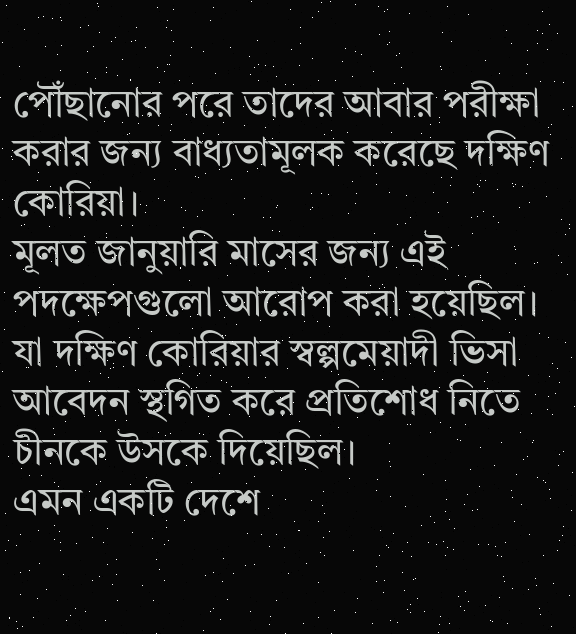পৌঁছানোর পরে তাদের আবার পরীক্ষা করার জন্য বাধ্যতামূলক করেছে দক্ষিণ কোরিয়া।
মূলত জানুয়ারি মাসের জন্য এই পদক্ষেপগুলো আরোপ করা হয়েছিল। যা দক্ষিণ কোরিয়ার স্বল্পমেয়াদী ভিসা আবেদন স্থগিত করে প্রতিশোধ নিতে চীনকে উসকে দিয়েছিল।
এমন একটি দেশে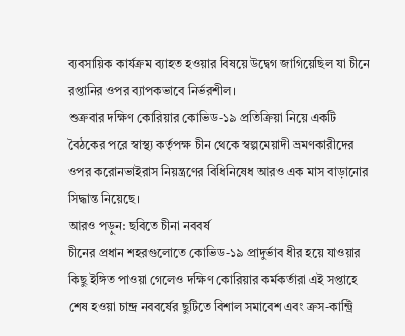ব্যবসায়িক কার্যক্রম ব্যাহত হওয়ার বিষয়ে উদ্বেগ জাগিয়েছিল যা চীনে রপ্তানির ওপর ব্যাপকভাবে নির্ভরশীল।
শুক্রবার দক্ষিণ কোরিয়ার কোভিড-১৯ প্রতিক্রিয়া নিয়ে একটি বৈঠকের পরে স্বাস্থ্য কর্তৃপক্ষ চীন থেকে স্বল্পমেয়াদী ভ্রমণকারীদের ওপর করোনভাইরাস নিয়ন্ত্রণের বিধিনিষেধ আরও এক মাস বাড়ানোর সিদ্ধান্ত নিয়েছে।
আরও পড়ুন: ছবিতে চীনা নববর্ষ
চীনের প্রধান শহরগুলোতে কোভিড-১৯ প্রাদুর্ভাব ধীর হয়ে যাওয়ার কিছু ইঙ্গিত পাওয়া গেলেও দক্ষিণ কোরিয়ার কর্মকর্তারা এই সপ্তাহে শেষ হওয়া চান্দ্র নববর্ষের ছুটিতে বিশাল সমাবেশ এবং ক্রস-কান্ট্রি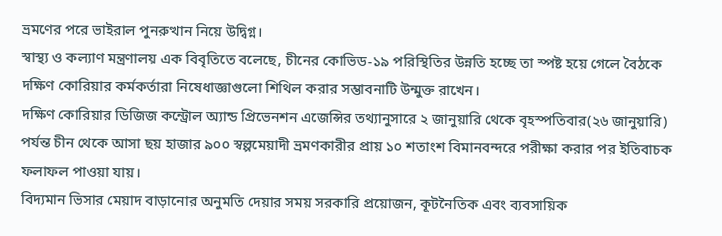ভ্রমণের পরে ভাইরাল পুনরুত্থান নিয়ে উদ্বিগ্ন।
স্বাস্থ্য ও কল্যাণ মন্ত্রণালয় এক বিবৃতিতে বলেছে, চীনের কোভিড-১৯ পরিস্থিতির উন্নতি হচ্ছে তা স্পষ্ট হয়ে গেলে বৈঠকে দক্ষিণ কোরিয়ার কর্মকর্তারা নিষেধাজ্ঞাগুলো শিথিল করার সম্ভাবনাটি উন্মুক্ত রাখেন।
দক্ষিণ কোরিয়ার ডিজিজ কন্ট্রোল অ্যান্ড প্রিভেনশন এজেন্সির তথ্যানুসারে ২ জানুয়ারি থেকে বৃহস্পতিবার(২৬ জানুয়ারি) পর্যন্ত চীন থেকে আসা ছয় হাজার ৯০০ স্বল্পমেয়াদী ভ্রমণকারীর প্রায় ১০ শতাংশ বিমানবন্দরে পরীক্ষা করার পর ইতিবাচক ফলাফল পাওয়া যায়।
বিদ্যমান ভিসার মেয়াদ বাড়ানোর অনুমতি দেয়ার সময় সরকারি প্রয়োজন, কূটনৈতিক এবং ব্যবসায়িক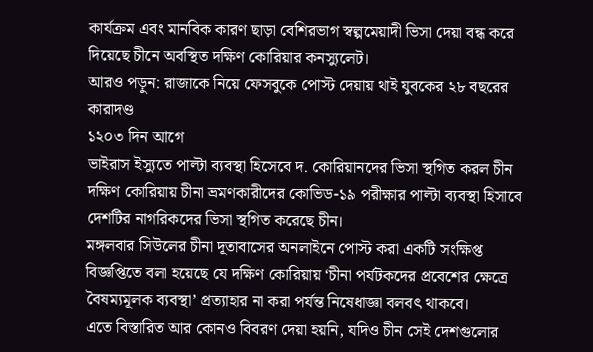কার্যক্রম এবং মানবিক কারণ ছাড়া বেশিরভাগ স্বল্পমেয়াদী ভিসা দেয়া বন্ধ করে দিয়েছে চীনে অবস্থিত দক্ষিণ কোরিয়ার কনস্যুলেট।
আরও পড়ুন: রাজাকে নিয়ে ফেসবুকে পোস্ট দেয়ায় থাই যুবকের ২৮ বছরের কারাদণ্ড
১২০৩ দিন আগে
ভাইরাস ইস্যুতে পাল্টা ব্যবস্থা হিসেবে দ. কোরিয়ানদের ভিসা স্থগিত করল চীন
দক্ষিণ কোরিয়ায় চীনা ভ্রমণকারীদের কোভিড-১৯ পরীক্ষার পাল্টা ব্যবস্থা হিসাবে দেশটির নাগরিকদের ভিসা স্থগিত করেছে চীন।
মঙ্গলবার সিউলের চীনা দূতাবাসের অনলাইনে পোস্ট করা একটি সংক্ষিপ্ত বিজ্ঞপ্তিতে বলা হয়েছে যে দক্ষিণ কোরিয়ায় ‘চীনা পর্যটকদের প্রবেশের ক্ষেত্রে বৈষম্যমূলক ব্যবস্থা’ প্রত্যাহার না করা পর্যন্ত নিষেধাজ্ঞা বলবৎ থাকবে।
এতে বিস্তারিত আর কোনও বিবরণ দেয়া হয়নি, যদিও চীন সেই দেশগুলোর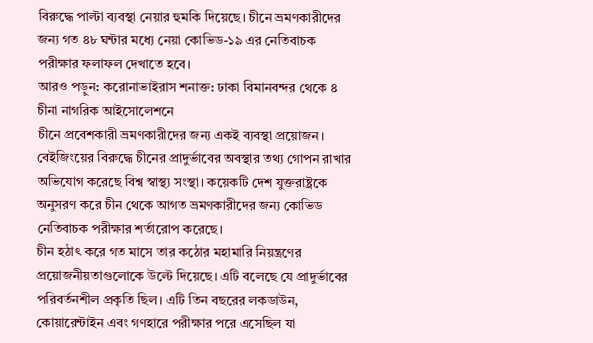বিরুদ্ধে পাল্টা ব্যবস্থা নেয়ার হুমকি দিয়েছে। চীনে ভ্রমণকারীদের জন্য গত ৪৮ ঘন্টার মধ্যে নেয়া কোভিড-১৯ এর নেতিবাচক পরীক্ষার ফলাফল দেখাতে হবে।
আরও পড়ুন: করোনাভাইরাস শনাক্ত: ঢাকা বিমানবন্দর থেকে ৪ চীনা নাগরিক আইসোলেশনে
চীনে প্রবেশকারী ভ্রমণকারীদের জন্য একই ব্যবস্থা প্রয়োজন।
বেইজিংয়ের বিরুদ্ধে চীনের প্রাদুর্ভাবের অবস্থার তথ্য গোপন রাখার অভিযোগ করেছে বিশ্ব স্বাস্থ্য সংস্থা। কয়েকটি দেশ যুক্তরাষ্ট্রকে অনুসরণ করে চীন থেকে আগত ভ্রমণকারীদের জন্য কোভিড নেতিবাচক পরীক্ষার শর্তারোপ করেছে।
চীন হঠাৎ করে গত মাসে তার কঠোর মহামারি নিয়ন্ত্রণের প্রয়োজনীয়তাগুলোকে উল্টে দিয়েছে। এটি বলেছে যে প্রাদুর্ভাবের পরিবর্তনশীল প্রকৃতি ছিল। এটি তিন বছরের লকডাউন, কোয়ারেন্টাইন এবং গণহারে পরীক্ষার পরে এসেছিল যা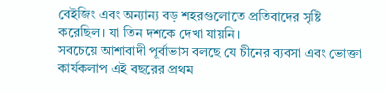বেইজিং এবং অন্যান্য বড় শহরগুলোতে প্রতিবাদের সৃষ্টি করেছিল। যা তিন দশকে দেখা যায়নি।
সবচেয়ে আশাবাদী পূর্বাভাস বলছে যে চীনের ব্যবসা এবং ভোক্তা কার্যকলাপ এই বছরের প্রথম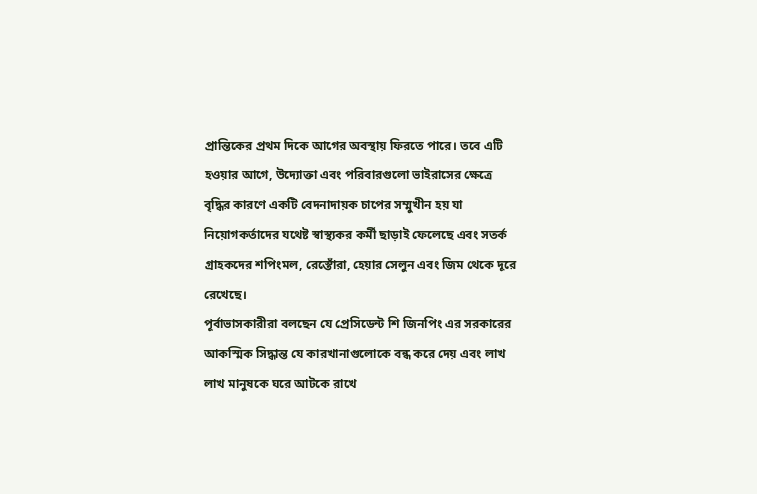প্রান্তিকের প্রথম দিকে আগের অবস্থায় ফিরতে পারে। তবে এটি হওয়ার আগে, উদ্যোক্তা এবং পরিবারগুলো ভাইরাসের ক্ষেত্রে বৃদ্ধির কারণে একটি বেদনাদায়ক চাপের সম্মুখীন হয় যা নিয়োগকর্তাদের যথেষ্ট স্বাস্থ্যকর কর্মী ছাড়াই ফেলেছে এবং সতর্ক গ্রাহকদের শপিংমল, রেস্তোঁরা, হেয়ার সেলুন এবং জিম থেকে দূরে রেখেছে।
পূর্বাভাসকারীরা বলছেন যে প্রেসিডেন্ট শি জিনপিং এর সরকারের আকস্মিক সিদ্ধান্ত যে কারখানাগুলোকে বন্ধ করে দেয় এবং লাখ লাখ মানুষকে ঘরে আটকে রাখে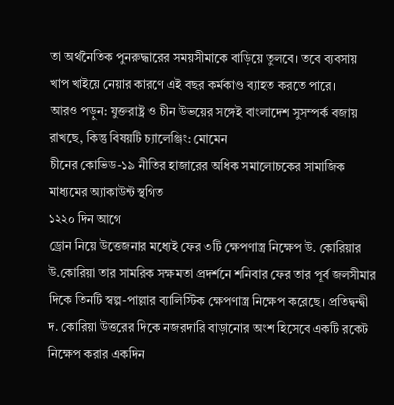তা অর্থনৈতিক পুনরুদ্ধারের সময়সীমাকে বাড়িয়ে তুলবে। তবে ব্যবসায় খাপ খাইয়ে নেয়ার কারণে এই বছর কর্মকাণ্ড ব্যাহত করতে পারে।
আরও পড়ুন: যুক্তরাষ্ট্র ও চীন উভয়ের সঙ্গেই বাংলাদেশ সুসম্পর্ক বজায় রাখছে, কিন্তু বিষয়টি চ্যালেঞ্জিং: মোমেন
চীনের কোভিড-১৯ নীতির হাজারের অধিক সমালোচকের সামাজিক মাধ্যমের অ্যাকাউন্ট স্থগিত
১২২০ দিন আগে
ড্রোন নিয়ে উত্তেজনার মধ্যেই ফের ৩টি ক্ষেপণাস্ত্র নিক্ষেপ উ. কোরিয়ার
উ.কোরিয়া তার সামরিক সক্ষমতা প্রদর্শনে শনিবার ফের তার পূর্ব জলসীমার দিকে তিনটি স্বল্প-পাল্লার ব্যালিস্টিক ক্ষেপণাস্ত্র নিক্ষেপ করেছে। প্রতিদ্বন্দ্বী দ. কোরিয়া উত্তরের দিকে নজরদারি বাড়ানোর অংশ হিসেবে একটি রকেট নিক্ষেপ করার একদিন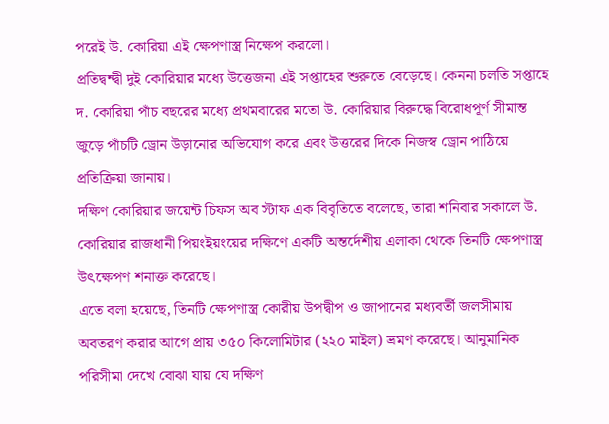পরেই উ. কোরিয়া এই ক্ষেপণাস্ত্র নিক্ষেপ করলো।
প্রতিদ্বন্দ্বী দুই কোরিয়ার মধ্যে উত্তেজনা এই সপ্তাহের শুরুতে বেড়েছে। কেননা চলতি সপ্তাহে দ. কোরিয়া পাঁচ বছরের মধ্যে প্রথমবারের মতো উ. কোরিয়ার বিরুদ্ধে বিরোধপূর্ণ সীমান্ত জুড়ে পাঁচটি ড্রোন উড়ানোর অভিযোগ করে এবং উত্তরের দিকে নিজস্ব ড্রোন পাঠিয়ে প্রতিক্রিয়া জানায়।
দক্ষিণ কোরিয়ার জয়েন্ট চিফস অব স্টাফ এক বিবৃতিতে বলেছে, তারা শনিবার সকালে উ. কোরিয়ার রাজধানী পিয়ংইয়ংয়ের দক্ষিণে একটি অন্তর্দেশীয় এলাকা থেকে তিনটি ক্ষেপণাস্ত্র উৎক্ষেপণ শনাক্ত করেছে।
এতে বলা হয়েছে, তিনটি ক্ষেপণাস্ত্র কোরীয় উপদ্বীপ ও জাপানের মধ্যবর্তী জলসীমায় অবতরণ করার আগে প্রায় ৩৫০ কিলোমিটার (২২০ মাইল) ভ্রমণ করেছে। আনুমানিক পরিসীমা দেখে বোঝা যায় যে দক্ষিণ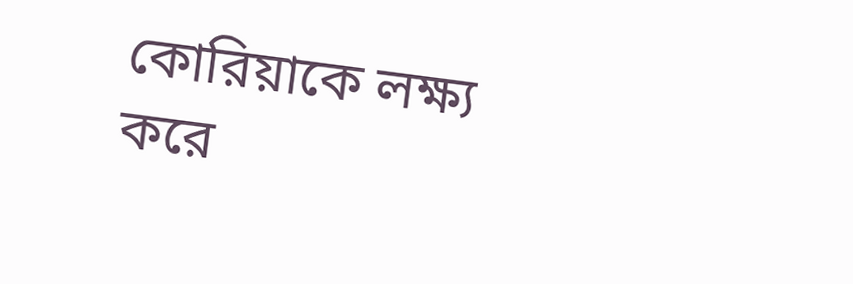কোরিয়াকে লক্ষ্য করে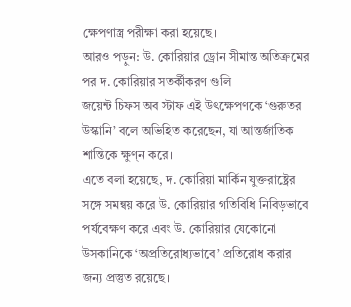ক্ষেপণাস্ত্র পরীক্ষা করা হয়েছে।
আরও পড়ুন: উ. কোরিয়ার ড্রোন সীমান্ত অতিক্রমের পর দ. কোরিয়ার সতর্কীকরণ গুলি
জয়েন্ট চিফস অব স্টাফ এই উৎক্ষেপণকে ‘গুরুতর উস্কানি’ বলে অভিহিত করেছেন, যা আন্তর্জাতিক শান্তিকে ক্ষুণ্ন করে।
এতে বলা হয়েছে, দ. কোরিয়া মার্কিন যুক্তরাষ্ট্রের সঙ্গে সমন্বয় করে উ. কোরিয়ার গতিবিধি নিবিড়ভাবে পর্যবেক্ষণ করে এবং উ. কোরিয়ার যেকোনো উসকানিকে ‘অপ্রতিরোধ্যভাবে’ প্রতিরোধ করার জন্য প্রস্তুত রয়েছে।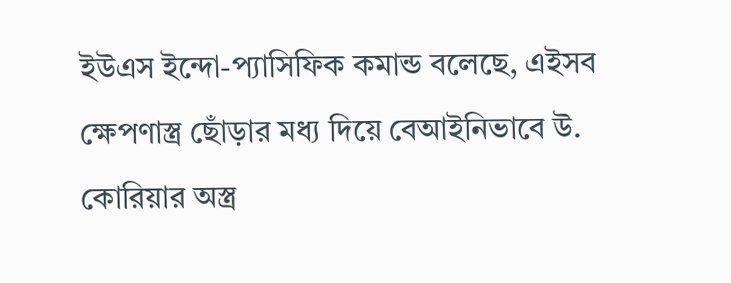ইউএস ইন্দো-প্যাসিফিক কমান্ড বলেছে, এইসব ক্ষেপণাস্ত্র ছোঁড়ার মধ্য দিয়ে বেআইনিভাবে উ. কোরিয়ার অস্ত্র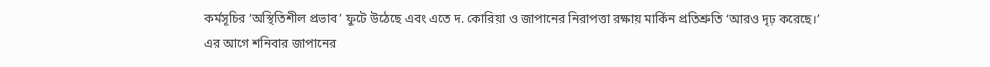কর্মসূচির ‘অস্থিতিশীল প্রভাব’ ফুটে উঠেছে এবং এতে দ. কোরিয়া ও জাপানের নিরাপত্তা রক্ষায় মার্কিন প্রতিশ্রুতি ‘আরও দৃঢ় করেছে।’
এর আগে শনিবার জাপানের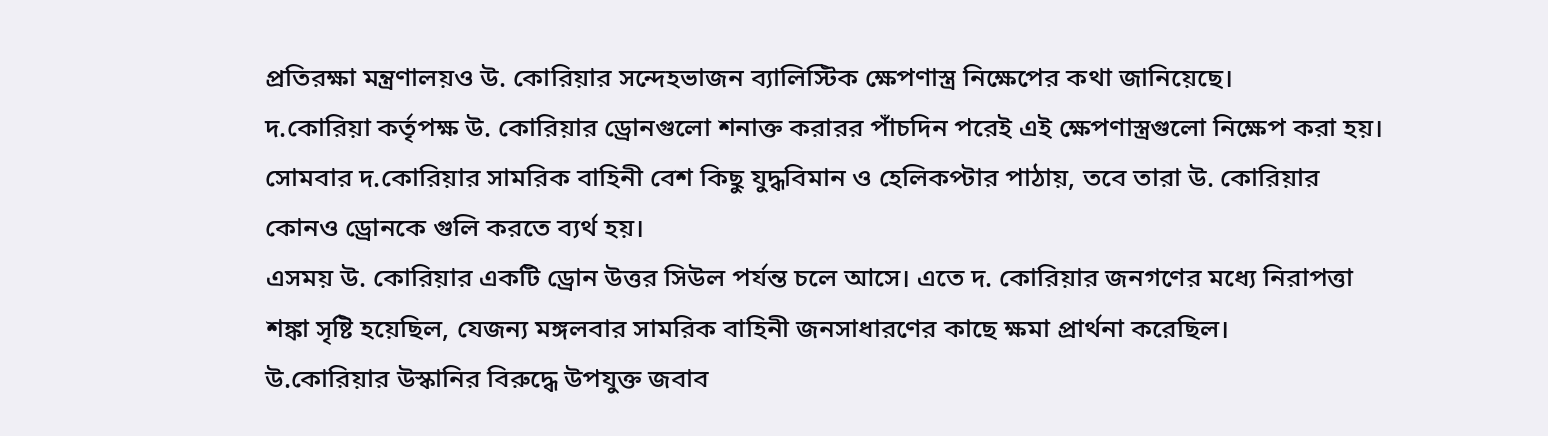প্রতিরক্ষা মন্ত্রণালয়ও উ. কোরিয়ার সন্দেহভাজন ব্যালিস্টিক ক্ষেপণাস্ত্র নিক্ষেপের কথা জানিয়েছে।
দ.কোরিয়া কর্তৃপক্ষ উ. কোরিয়ার ড্রোনগুলো শনাক্ত করারর পাঁচদিন পরেই এই ক্ষেপণাস্ত্রগুলো নিক্ষেপ করা হয়।
সোমবার দ.কোরিয়ার সামরিক বাহিনী বেশ কিছু যুদ্ধবিমান ও হেলিকপ্টার পাঠায়, তবে তারা উ. কোরিয়ার কোনও ড্রোনকে গুলি করতে ব্যর্থ হয়।
এসময় উ. কোরিয়ার একটি ড্রোন উত্তর সিউল পর্যন্ত চলে আসে। এতে দ. কোরিয়ার জনগণের মধ্যে নিরাপত্তা শঙ্কা সৃষ্টি হয়েছিল, যেজন্য মঙ্গলবার সামরিক বাহিনী জনসাধারণের কাছে ক্ষমা প্রার্থনা করেছিল।
উ.কোরিয়ার উস্কানির বিরুদ্ধে উপযুক্ত জবাব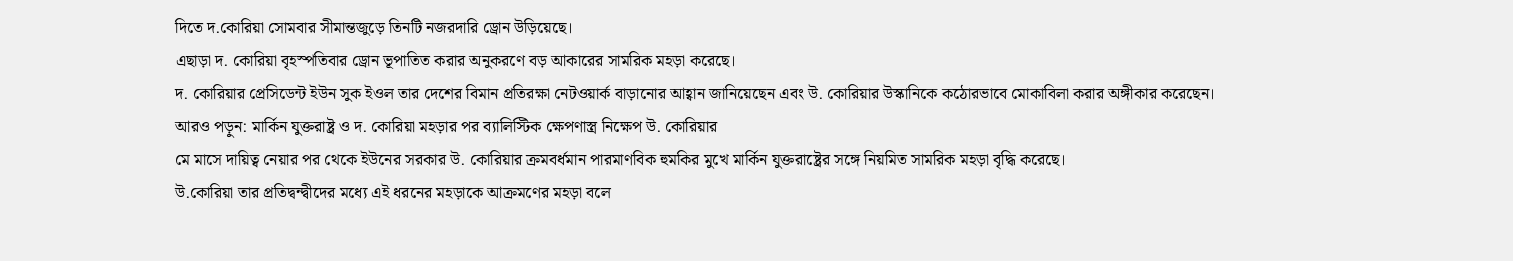দিতে দ.কোরিয়া সোমবার সীমান্তজুড়ে তিনটি নজরদারি ড্রোন উড়িয়েছে।
এছাড়া দ. কোরিয়া বৃহস্পতিবার ড্রোন ভূপাতিত করার অনুকরণে বড় আকারের সামরিক মহড়া করেছে।
দ. কোরিয়ার প্রেসিডেন্ট ইউন সুক ইওল তার দেশের বিমান প্রতিরক্ষা নেটওয়ার্ক বাড়ানোর আহ্বান জানিয়েছেন এবং উ. কোরিয়ার উস্কানিকে কঠোরভাবে মোকাবিলা করার অঙ্গীকার করেছেন।
আরও পড়ুন: মার্কিন যুক্তরাষ্ট্র ও দ. কোরিয়া মহড়ার পর ব্যালিস্টিক ক্ষেপণাস্ত্র নিক্ষেপ উ. কোরিয়ার
মে মাসে দায়িত্ব নেয়ার পর থেকে ইউনের সরকার উ. কোরিয়ার ক্রমবর্ধমান পারমাণবিক হুমকির মুখে মার্কিন যুক্তরাষ্ট্রের সঙ্গে নিয়মিত সামরিক মহড়া বৃদ্ধি করেছে।
উ.কোরিয়া তার প্রতিদ্বন্দ্বীদের মধ্যে এই ধরনের মহড়াকে আক্রমণের মহড়া বলে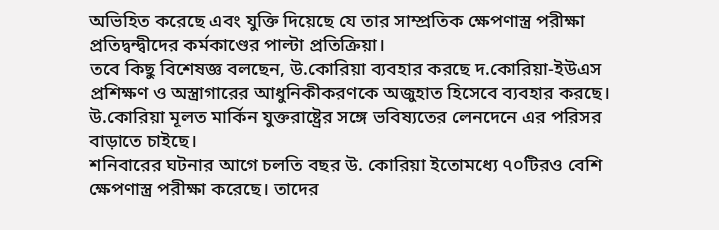অভিহিত করেছে এবং যুক্তি দিয়েছে যে তার সাম্প্রতিক ক্ষেপণাস্ত্র পরীক্ষা প্রতিদ্বন্দ্বীদের কর্মকাণ্ডের পাল্টা প্রতিক্রিয়া।
তবে কিছু বিশেষজ্ঞ বলছেন, উ.কোরিয়া ব্যবহার করছে দ.কোরিয়া-ইউএস প্রশিক্ষণ ও অস্ত্রাগারের আধুনিকীকরণকে অজুহাত হিসেবে ব্যবহার করছে। উ.কোরিয়া মূলত মার্কিন যুক্তরাষ্ট্রের সঙ্গে ভবিষ্যতের লেনদেনে এর পরিসর বাড়াতে চাইছে।
শনিবারের ঘটনার আগে চলতি বছর উ. কোরিয়া ইতোমধ্যে ৭০টিরও বেশি ক্ষেপণাস্ত্র পরীক্ষা করেছে। তাদের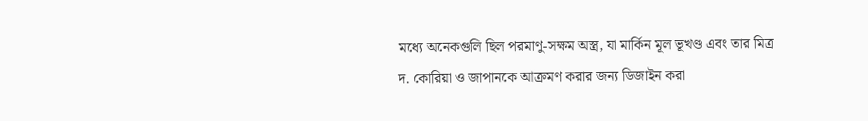মধ্যে অনেকগুলি ছিল পরমাণু-সক্ষম অস্ত্র, যা মার্কিন মূল ভূখণ্ড এবং তার মিত্র দ. কোরিয়া ও জাপানকে আক্রমণ করার জন্য ডিজাইন করা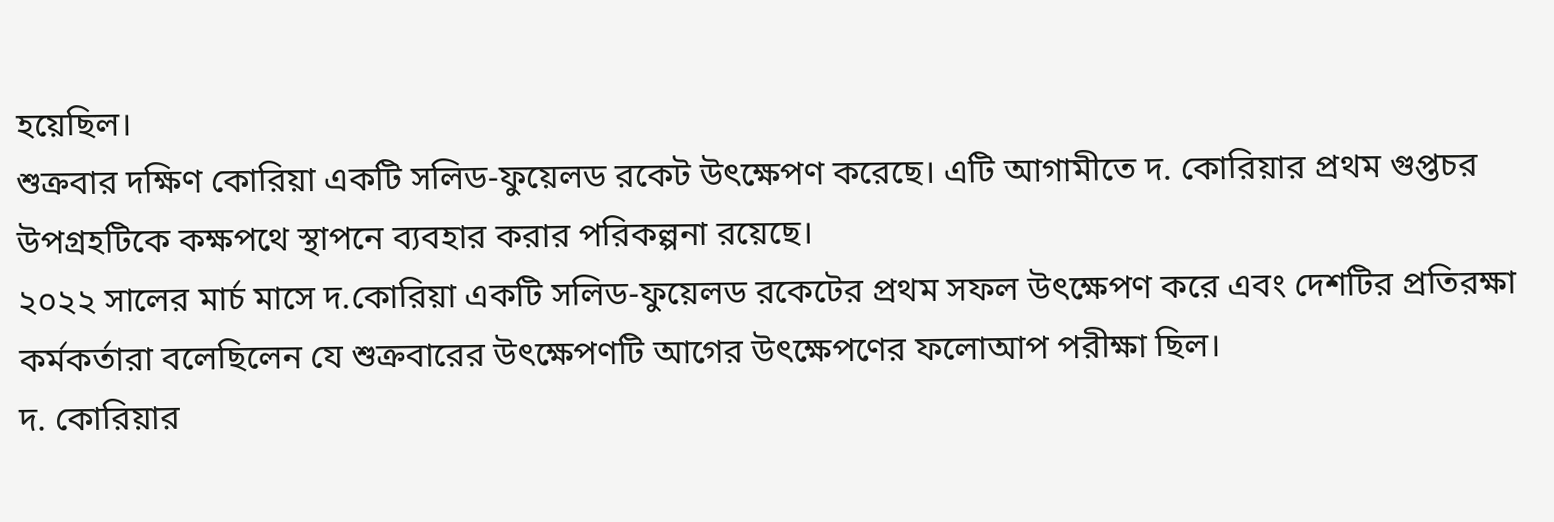হয়েছিল।
শুক্রবার দক্ষিণ কোরিয়া একটি সলিড-ফুয়েলড রকেট উৎক্ষেপণ করেছে। এটি আগামীতে দ. কোরিয়ার প্রথম গুপ্তচর উপগ্রহটিকে কক্ষপথে স্থাপনে ব্যবহার করার পরিকল্পনা রয়েছে।
২০২২ সালের মার্চ মাসে দ.কোরিয়া একটি সলিড-ফুয়েলড রকেটের প্রথম সফল উৎক্ষেপণ করে এবং দেশটির প্রতিরক্ষা কর্মকর্তারা বলেছিলেন যে শুক্রবারের উৎক্ষেপণটি আগের উৎক্ষেপণের ফলোআপ পরীক্ষা ছিল।
দ. কোরিয়ার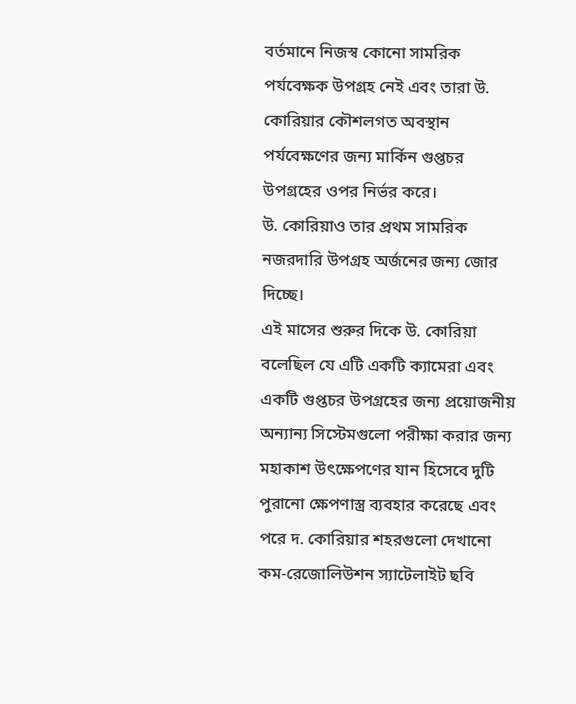বর্তমানে নিজস্ব কোনো সামরিক পর্যবেক্ষক উপগ্রহ নেই এবং তারা উ. কোরিয়ার কৌশলগত অবস্থান পর্যবেক্ষণের জন্য মার্কিন গুপ্তচর উপগ্রহের ওপর নির্ভর করে।
উ. কোরিয়াও তার প্রথম সামরিক নজরদারি উপগ্রহ অর্জনের জন্য জোর দিচ্ছে।
এই মাসের শুরুর দিকে উ. কোরিয়া বলেছিল যে এটি একটি ক্যামেরা এবং একটি গুপ্তচর উপগ্রহের জন্য প্রয়োজনীয় অন্যান্য সিস্টেমগুলো পরীক্ষা করার জন্য মহাকাশ উৎক্ষেপণের যান হিসেবে দুটি পুরানো ক্ষেপণাস্ত্র ব্যবহার করেছে এবং পরে দ. কোরিয়ার শহরগুলো দেখানো কম-রেজোলিউশন স্যাটেলাইট ছবি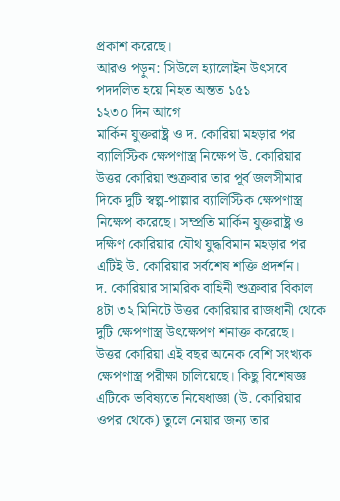প্রকাশ করেছে।
আরও পড়ুন: সিউলে হ্যালোইন উৎসবে পদদলিত হয়ে নিহত অন্তত ১৫১
১২৩০ দিন আগে
মার্কিন যুক্তরাষ্ট্র ও দ. কোরিয়া মহড়ার পর ব্যালিস্টিক ক্ষেপণাস্ত্র নিক্ষেপ উ. কোরিয়ার
উত্তর কোরিয়া শুক্রবার তার পূর্ব জলসীমার দিকে দুটি স্বল্প-পাল্লার ব্যালিস্টিক ক্ষেপণাস্ত্র নিক্ষেপ করেছে। সম্প্রতি মার্কিন যুক্তরাষ্ট্র ও দক্ষিণ কোরিয়ার যৌথ যুদ্ধবিমান মহড়ার পর এটিই উ. কোরিয়ার সর্বশেষ শক্তি প্রদর্শন।
দ. কোরিয়ার সামরিক বাহিনী শুক্রবার বিকাল ৪টা ৩২ মিনিটে উত্তর কোরিয়ার রাজধানী থেকে দুটি ক্ষেপণাস্ত্র উৎক্ষেপণ শনাক্ত করেছে।
উত্তর কোরিয়া এই বছর অনেক বেশি সংখ্যক ক্ষেপণাস্ত্র পরীক্ষা চালিয়েছে। কিছু বিশেষজ্ঞ এটিকে ভবিষ্যতে নিষেধাজ্ঞা (উ. কোরিয়ার ওপর থেকে) তুলে নেয়ার জন্য তার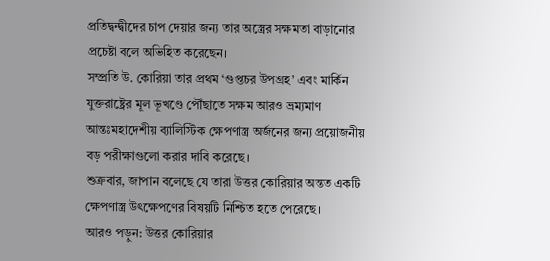প্রতিদ্বন্দ্বীদের চাপ দেয়ার জন্য তার অস্ত্রের সক্ষমতা বাড়ানোর প্রচেষ্টা বলে অভিহিত করেছেন।
সম্প্রতি উ. কোরিয়া তার প্রথম ‘গুপ্তচর উপগ্রহ’ এবং মার্কিন যুক্তরাষ্ট্রের মূল ভূখণ্ডে পৌঁছাতে সক্ষম আরও ভ্রম্যমাণ আন্তঃমহাদেশীয় ব্যালিস্টিক ক্ষেপণাস্ত্র অর্জনের জন্য প্রয়োজনীয় বড় পরীক্ষাগুলো করার দাবি করেছে।
শুক্রবার, জাপান বলেছে যে তারা উত্তর কোরিয়ার অন্তত একটি ক্ষেপণাস্ত্র উৎক্ষেপণের বিষয়টি নিশ্চিত হতে পেরেছে।
আরও পড়ুন: উত্তর কোরিয়ার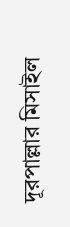দূরপাল্লার মিসাইল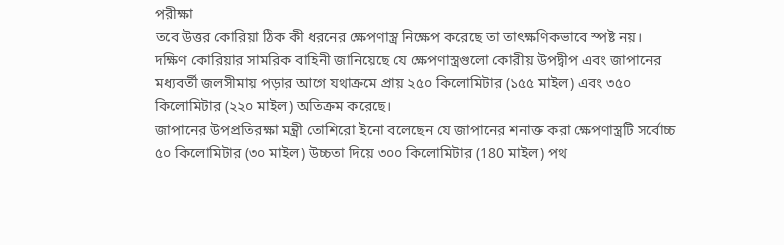পরীক্ষা
তবে উত্তর কোরিয়া ঠিক কী ধরনের ক্ষেপণাস্ত্র নিক্ষেপ করেছে তা তাৎক্ষণিকভাবে স্পষ্ট নয়।
দক্ষিণ কোরিয়ার সামরিক বাহিনী জানিয়েছে যে ক্ষেপণাস্ত্রগুলো কোরীয় উপদ্বীপ এবং জাপানের মধ্যবর্তী জলসীমায় পড়ার আগে যথাক্রমে প্রায় ২৫০ কিলোমিটার (১৫৫ মাইল) এবং ৩৫০ কিলোমিটার (২২০ মাইল) অতিক্রম করেছে।
জাপানের উপপ্রতিরক্ষা মন্ত্রী তোশিরো ইনো বলেছেন যে জাপানের শনাক্ত করা ক্ষেপণাস্ত্রটি সর্বোচ্চ ৫০ কিলোমিটার (৩০ মাইল) উচ্চতা দিয়ে ৩০০ কিলোমিটার (180 মাইল) পথ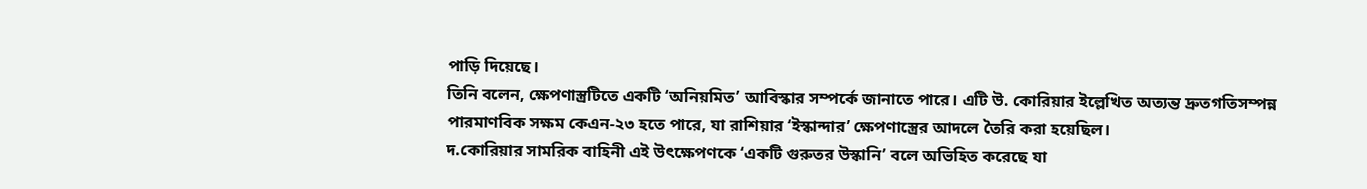পাড়ি দিয়েছে।
তিনি বলেন, ক্ষেপণাস্ত্রটিতে একটি ‘অনিয়মিত’ আবিস্কার সম্পর্কে জানাতে পারে। এটি উ. কোরিয়ার ইল্লেখিত অত্যন্ত দ্রুতগতিসম্পন্ন পারমাণবিক সক্ষম কেএন-২৩ হতে পারে, যা রাশিয়ার ‘ইস্কান্দার’ ক্ষেপণাস্ত্রের আদলে তৈরি করা হয়েছিল।
দ.কোরিয়ার সামরিক বাহিনী এই উৎক্ষেপণকে ‘একটি গুরুতর উস্কানি’ বলে অভিহিত করেছে যা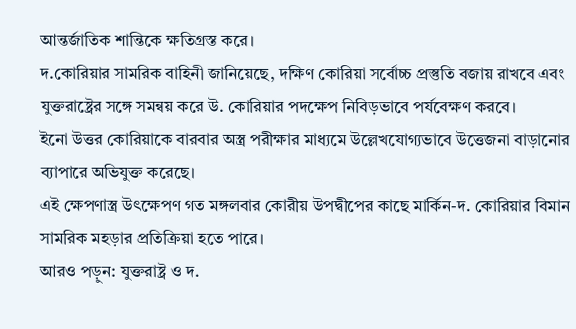আন্তর্জাতিক শান্তিকে ক্ষতিগ্রস্ত করে।
দ.কোরিয়ার সামরিক বাহিনী জানিয়েছে, দক্ষিণ কোরিয়া সর্বোচ্চ প্রস্তুতি বজায় রাখবে এবং যুক্তরাষ্ট্রের সঙ্গে সমন্বয় করে উ. কোরিয়ার পদক্ষেপ নিবিড়ভাবে পর্যবেক্ষণ করবে।
ইনো উত্তর কোরিয়াকে বারবার অস্ত্র পরীক্ষার মাধ্যমে উল্লেখযোগ্যভাবে উত্তেজনা বাড়ানোর ব্যাপারে অভিযুক্ত করেছে।
এই ক্ষেপণাস্ত্র উৎক্ষেপণ গত মঙ্গলবার কোরীয় উপদ্বীপের কাছে মার্কিন-দ. কোরিয়ার বিমান সামরিক মহড়ার প্রতিক্রিয়া হতে পারে।
আরও পড়ুন: যুক্তরাষ্ট্র ও দ.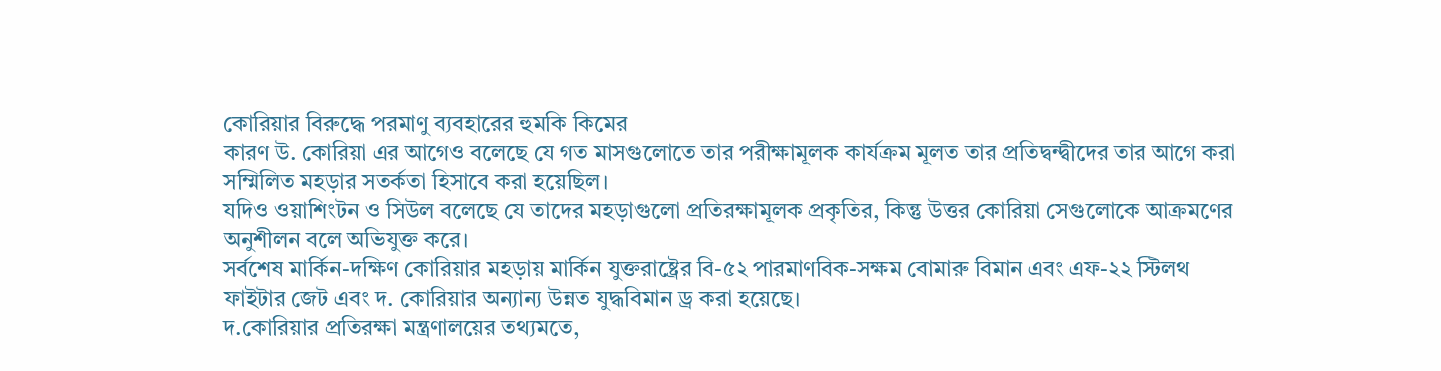কোরিয়ার বিরুদ্ধে পরমাণু ব্যবহারের হুমকি কিমের
কারণ উ. কোরিয়া এর আগেও বলেছে যে গত মাসগুলোতে তার পরীক্ষামূলক কার্যক্রম মূলত তার প্রতিদ্বন্দ্বীদের তার আগে করা সম্মিলিত মহড়ার সতর্কতা হিসাবে করা হয়েছিল।
যদিও ওয়াশিংটন ও সিউল বলেছে যে তাদের মহড়াগুলো প্রতিরক্ষামূলক প্রকৃতির, কিন্তু উত্তর কোরিয়া সেগুলোকে আক্রমণের অনুশীলন বলে অভিযুক্ত করে।
সর্বশেষ মার্কিন-দক্ষিণ কোরিয়ার মহড়ায় মার্কিন যুক্তরাষ্ট্রের বি-৫২ পারমাণবিক-সক্ষম বোমারু বিমান এবং এফ-২২ স্টিলথ ফাইটার জেট এবং দ. কোরিয়ার অন্যান্য উন্নত যুদ্ধবিমান ড্র করা হয়েছে।
দ.কোরিয়ার প্রতিরক্ষা মন্ত্রণালয়ের তথ্যমতে,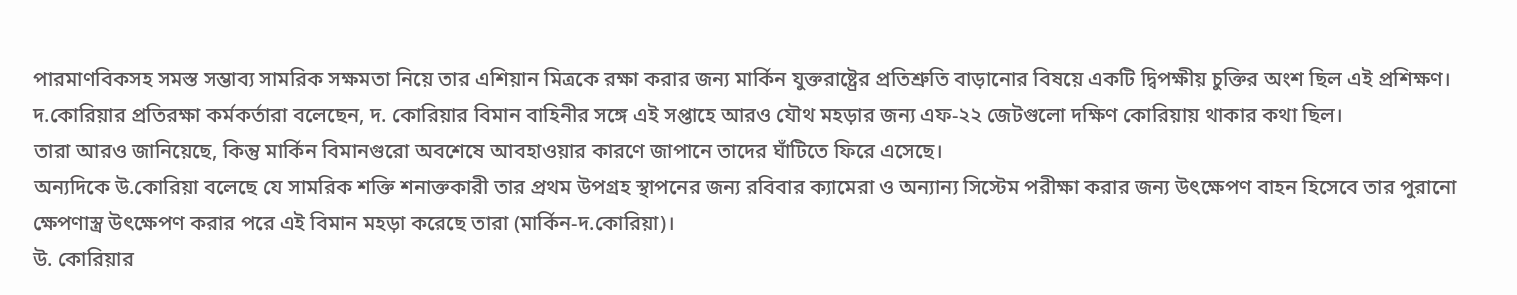পারমাণবিকসহ সমস্ত সম্ভাব্য সামরিক সক্ষমতা নিয়ে তার এশিয়ান মিত্রকে রক্ষা করার জন্য মার্কিন যুক্তরাষ্ট্রের প্রতিশ্রুতি বাড়ানোর বিষয়ে একটি দ্বিপক্ষীয় চুক্তির অংশ ছিল এই প্রশিক্ষণ।
দ.কোরিয়ার প্রতিরক্ষা কর্মকর্তারা বলেছেন, দ. কোরিয়ার বিমান বাহিনীর সঙ্গে এই সপ্তাহে আরও যৌথ মহড়ার জন্য এফ-২২ জেটগুলো দক্ষিণ কোরিয়ায় থাকার কথা ছিল।
তারা আরও জানিয়েছে, কিন্তু মার্কিন বিমানগুরো অবশেষে আবহাওয়ার কারণে জাপানে তাদের ঘাঁটিতে ফিরে এসেছে।
অন্যদিকে উ.কোরিয়া বলেছে যে সামরিক শক্তি শনাক্তকারী তার প্রথম উপগ্রহ স্থাপনের জন্য রবিবার ক্যামেরা ও অন্যান্য সিস্টেম পরীক্ষা করার জন্য উৎক্ষেপণ বাহন হিসেবে তার পুরানো ক্ষেপণাস্ত্র উৎক্ষেপণ করার পরে এই বিমান মহড়া করেছে তারা (মার্কিন-দ.কোরিয়া)।
উ. কোরিয়ার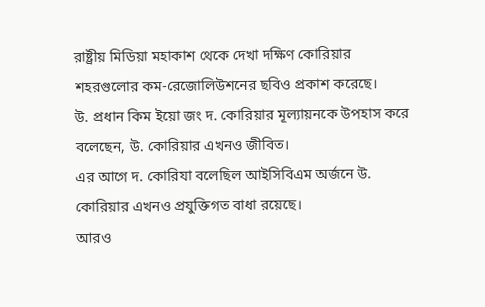রাষ্ট্রীয় মিডিয়া মহাকাশ থেকে দেখা দক্ষিণ কোরিয়ার শহরগুলোর কম-রেজোলিউশনের ছবিও প্রকাশ করেছে।
উ. প্রধান কিম ইয়ো জং দ. কোরিয়ার মূল্যায়নকে উপহাস করে বলেছেন, উ. কোরিয়ার এখনও জীবিত।
এর আগে দ. কোরিযা বলেছিল আইসিবিএম অর্জনে উ. কোরিয়ার এখনও প্রযুক্তিগত বাধা রয়েছে।
আরও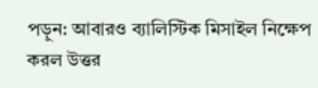পড়ুন: আবারও ব্যালিস্টিক মিসাইল নিক্ষেপ করল উত্তর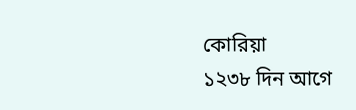কোরিয়া
১২৩৮ দিন আগে